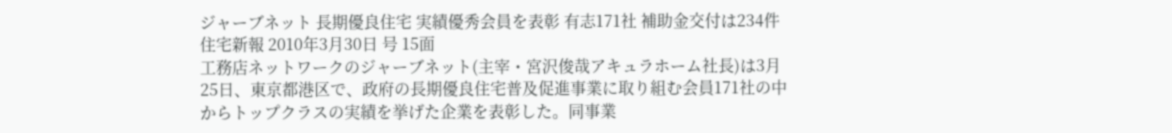ジャーブネット 長期優良住宅 実績優秀会員を表彰 有志171社 補助金交付は234件
住宅新報 2010年3月30日 号 15面
工務店ネットワークのジャーブネット(主宰・宮沢俊哉アキュラホーム社長)は3月25日、東京都港区で、政府の長期優良住宅普及促進事業に取り組む会員171社の中からトップクラスの実績を挙げた企業を表彰した。同事業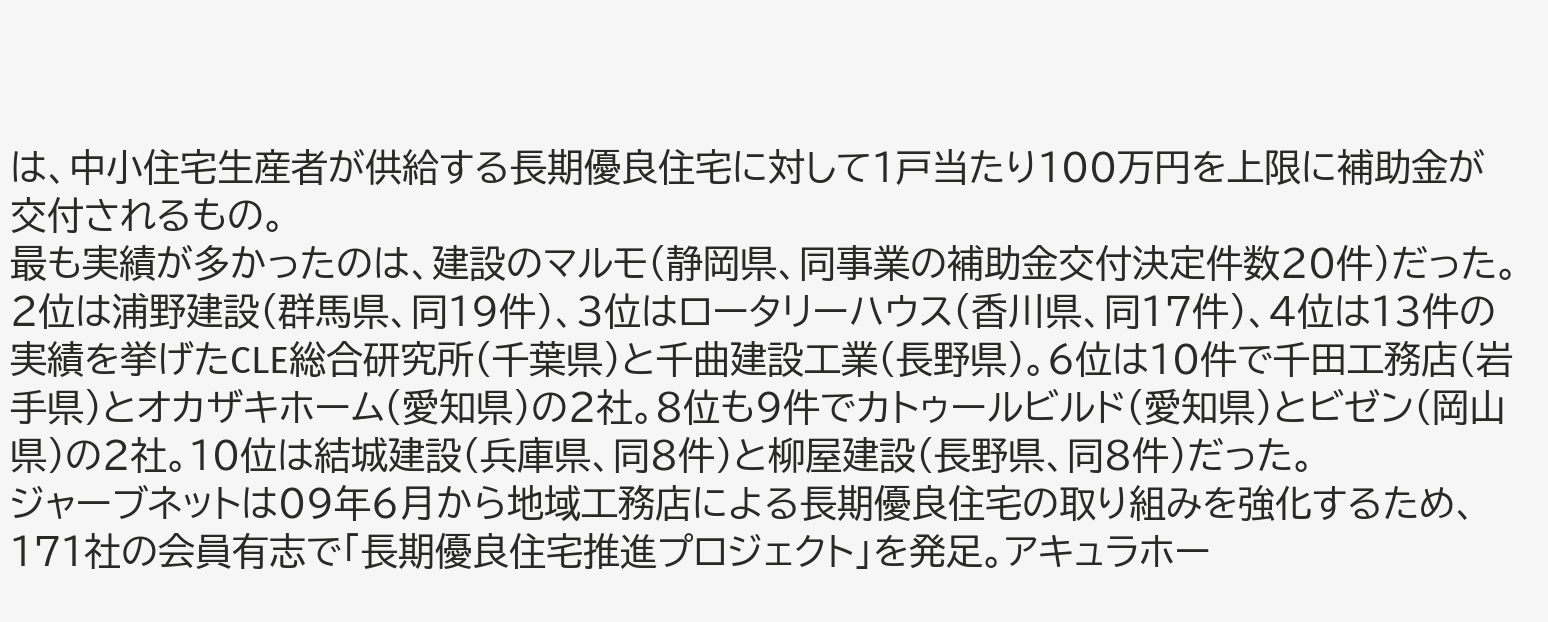は、中小住宅生産者が供給する長期優良住宅に対して1戸当たり100万円を上限に補助金が交付されるもの。
最も実績が多かったのは、建設のマルモ(静岡県、同事業の補助金交付決定件数20件)だった。2位は浦野建設(群馬県、同19件)、3位はロータリーハウス(香川県、同17件)、4位は13件の実績を挙げたCLE総合研究所(千葉県)と千曲建設工業(長野県)。6位は10件で千田工務店(岩手県)とオカザキホーム(愛知県)の2社。8位も9件でカトゥールビルド(愛知県)とビゼン(岡山県)の2社。10位は結城建設(兵庫県、同8件)と柳屋建設(長野県、同8件)だった。
ジャーブネットは09年6月から地域工務店による長期優良住宅の取り組みを強化するため、171社の会員有志で「長期優良住宅推進プロジェクト」を発足。アキュラホー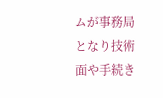ムが事務局となり技術面や手続き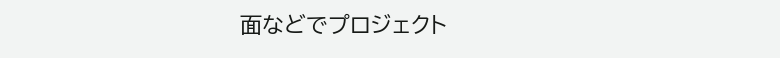面などでプロジェクト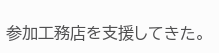参加工務店を支援してきた。